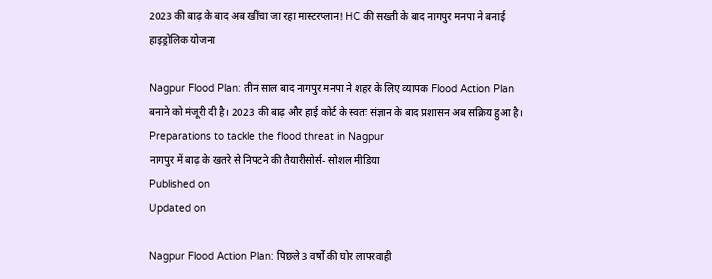2023 की बाढ़ के बाद अब खींचा जा रहा मास्टरप्लान! HC की सख्ती के बाद नागपुर मनपा ने बनाई हाइड्रोलिक योजना

Nagpur Flood Plan: तीन साल बाद नागपुर मनपा ने शहर के लिए व्यापक Flood Action Plan बनाने को मंजूरी दी है। 2023 की बाढ़ और हाई कोर्ट के स्वतः संज्ञान के बाद प्रशासन अब सक्रिय हुआ है।
Preparations to tackle the flood threat in Nagpur
नागपुर में बाढ़ के खतरे से निपटने की तैयारीसोर्स- सोशल मीडिया
Published on
Updated on

Nagpur Flood Action Plan: पिछले 3 वर्षों की घोर लापरवाही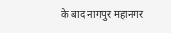के बाद नागपुर महानगर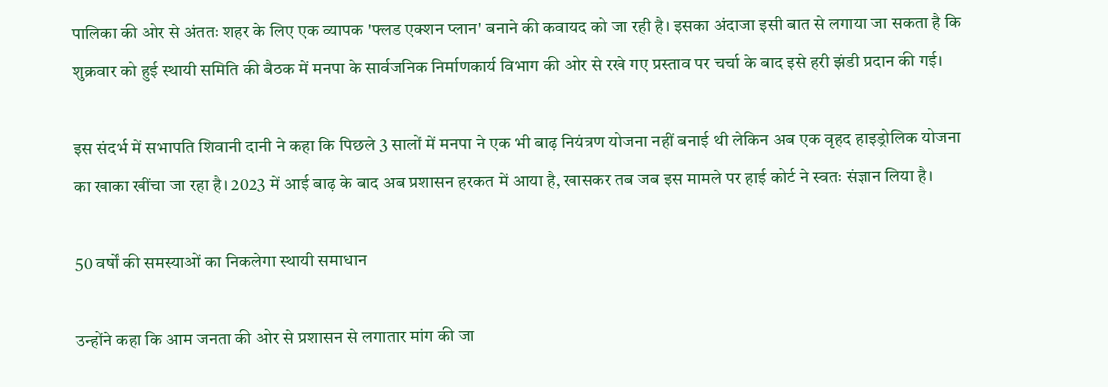पालिका की ओर से अंततः शहर के लिए एक व्यापक 'फ्लड एक्शन प्लान' बनाने की कवायद को जा रही है। इसका अंदाजा इसी बात से लगाया जा सकता है कि शुक्रवार को हुई स्थायी समिति की बैठक में मनपा के सार्वजनिक निर्माणकार्य विभाग की ओर से रखे गए प्रस्ताव पर चर्चा के बाद इसे हरी झंडी प्रदान की गई।

इस संदर्भ में सभापति शिवानी दानी ने कहा कि पिछले 3 सालों में मनपा ने एक भी बाढ़ नियंत्रण योजना नहीं बनाई थी लेकिन अब एक वृहद हाइड्रोलिक योजना का खाका खींचा जा रहा है। 2023 में आई बाढ़ के बाद अब प्रशासन हरकत में आया है, खासकर तब जब इस मामले पर हाई कोर्ट ने स्वतः संज्ञान लिया है।

50 वर्षों की समस्याओं का निकलेगा स्थायी समाधान

उन्होंने कहा कि आम जनता की ओर से प्रशासन से लगातार मांग की जा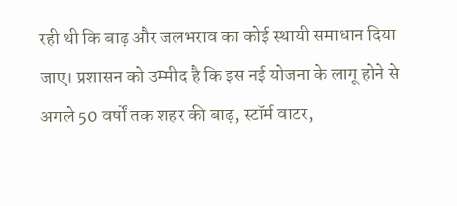रही थी कि बाढ़ और जलभराव का कोई स्थायी समाधान दिया जाए। प्रशासन को उम्मीद है कि इस नई योजना के लागू होने से अगले 50 वर्षों तक शहर की बाढ़, स्टॉर्म वाटर,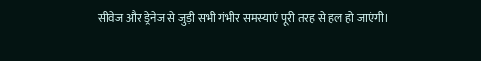सीवेज और ड्रेनेज से जुड़ी सभी गंभीर समस्याएं पूरी तरह से हल हो जाएंगी।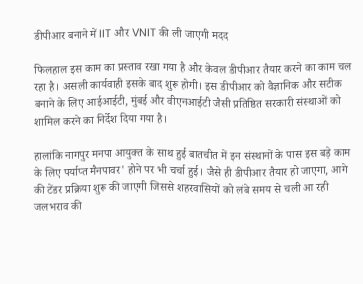डीपीआर बनाने में IIT और VNIT की ली जाएगी मदद

फिलहाल इस काम का प्रस्ताव रखा गया है और केवल डीपीआर तैयार करने का काम चल रहा है। असली कार्यवाही इसके बाद शुरू होगी। इस डीपीआर को वैज्ञानिक और सटीक बनाने के लिए आईआईटी, मुंबई और वीएनआईटी जैसी प्रतिष्ठित सरकारी संस्थाओं को शामिल करने का निर्देश दिया गया है।

हालांकि नागपुर मनपा आयुक्त के साथ हुई बातचीत में इन संस्थानों के पास इस बड़े काम के लिए पर्याप्त मैनपावर' होने पर भी चर्चा हुई। जैसे ही डीपीआर तैयार हो जाएगा, आगे की टेंडर प्रक्रिया शुरू की जाएगी जिससे शहरवासियों को लंबे समय से चली आ रही जलभराव की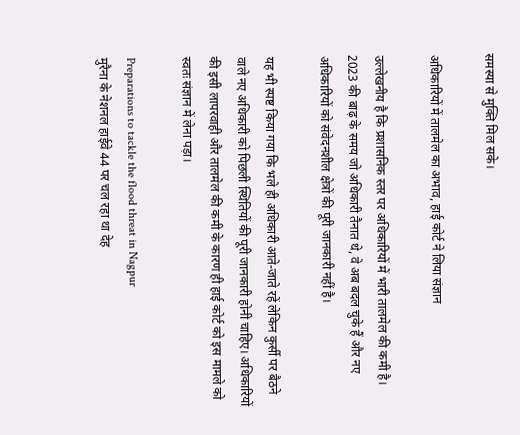समस्या से मुक्ति मिल सके।

अधिकारियों में तालमेल का अभाव, हाई कोर्ट ने लिया संज्ञान

उल्लेखनीय है कि प्रशासनिक स्तर पर अधिकारियों में भारी तालमेल की कमी है। 2023 की बाढ़ के समय जो अधिकारी तैनात थे, वे अब बदल चुके हैं और नए अधिकारियों को संवेदनशील क्षेत्रों की पूरी जानकारी नहीं है।

यह भी स्पष्ट किया गया कि भले ही अधिकारी आते-जाते रहें लेकिन कुर्सी पर बैठने वाले नए अधिकारी को पिछली स्थितियों की पूरी जानकारी होनी चाहिए। अधिकारियों की इसी लापरवाही और तालमेल की कमी के कारण ही हाई कोर्ट को इस मामले को स्वतः संज्ञान में लेना पड़ा।

Preparations to tackle the flood threat in Nagpur
मुरैना के नेशनल हाईवे 44 पर चल रहा था देह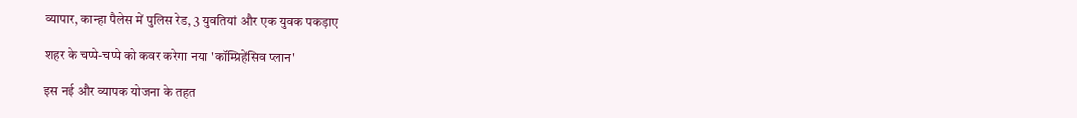व्यापार, कान्हा पैलेस में पुलिस रेड, 3 युवतियां और एक युवक पकड़ाए

शहर के चप्पे-चप्पे को कवर करेगा नया 'कॉम्प्रिहेंसिव प्लान'

इस नई और व्यापक योजना के तहत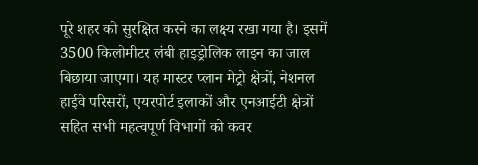पूरे शहर को सुरक्षित करने का लक्ष्य रखा गया है। इसमें 3500 किलोमीटर लंबी हाइड्रोलिक लाइन का जाल बिछाया जाएगा। यह मास्टर प्लान मेट्रो क्षेत्रों, नेशनल हाईवे परिसरों, एयरपोर्ट इलाकों और एनआईटी क्षेत्रों सहित सभी महत्वपूर्ण विभागों को कवर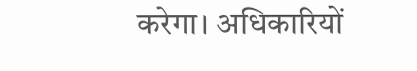करेगा। अधिकारियों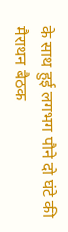के साथ हुई लगभग पौने दो घंटे की मैराथन बैठक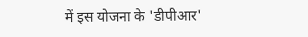में इस योजना के 'डीपीआर'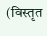(विस्तृत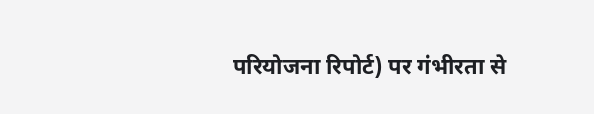परियोजना रिपोर्ट) पर गंभीरता से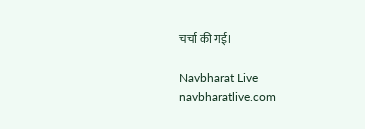चर्चा की गई।

Navbharat Live
navbharatlive.com